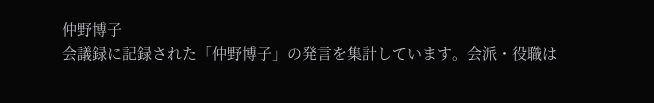仲野博子
会議録に記録された「仲野博子」の発言を集計しています。会派・役職は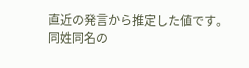直近の発言から推定した値です。同姓同名の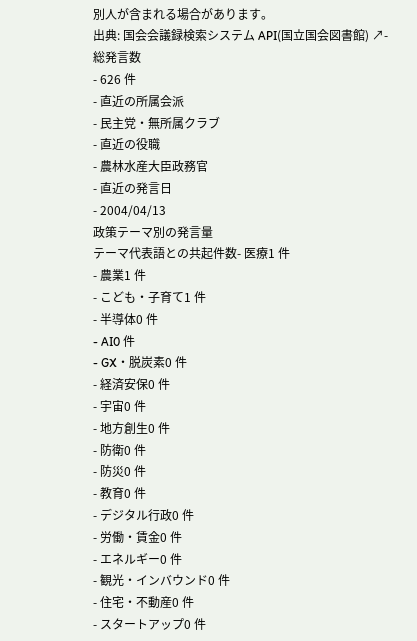別人が含まれる場合があります。
出典: 国会会議録検索システム API(国立国会図書館) ↗- 総発言数
- 626 件
- 直近の所属会派
- 民主党・無所属クラブ
- 直近の役職
- 農林水産大臣政務官
- 直近の発言日
- 2004/04/13
政策テーマ別の発言量
テーマ代表語との共起件数- 医療1 件
- 農業1 件
- こども・子育て1 件
- 半導体0 件
- AI0 件
- GX・脱炭素0 件
- 経済安保0 件
- 宇宙0 件
- 地方創生0 件
- 防衛0 件
- 防災0 件
- 教育0 件
- デジタル行政0 件
- 労働・賃金0 件
- エネルギー0 件
- 観光・インバウンド0 件
- 住宅・不動産0 件
- スタートアップ0 件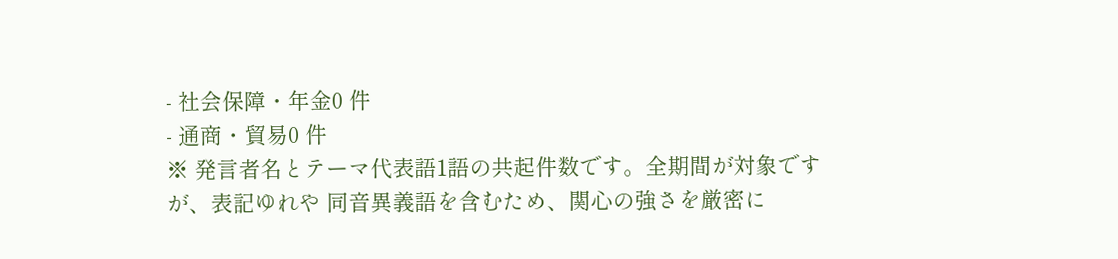- 社会保障・年金0 件
- 通商・貿易0 件
※ 発言者名とテーマ代表語1語の共起件数です。全期間が対象ですが、表記ゆれや 同音異義語を含むため、関心の強さを厳密に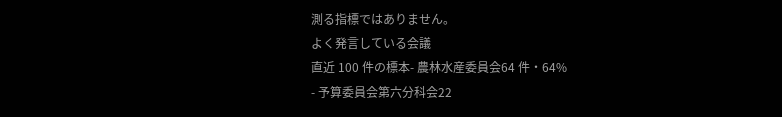測る指標ではありません。
よく発言している会議
直近 100 件の標本- 農林水産委員会64 件・64%
- 予算委員会第六分科会22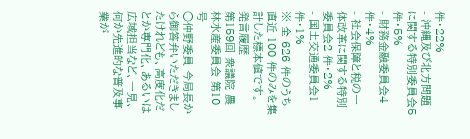件・22%
- 沖縄及び北方問題に関する特別委員会5 件・5%
- 財務金融委員会4 件・4%
- 社会保障と税の一体改革に関する特別委員会2 件・2%
- 国土交通委員会1 件・1%
※ 全 626 件のうち直近 100 件のみを集計した標本値です。
発言履歴
第159回 衆議院 農林水産委員会 第10号
○仲野委員 今局長から御答弁いただきましたけれども、高度化だとか専門化、あるいは広域担当など、一見、何か先進的な普及事業が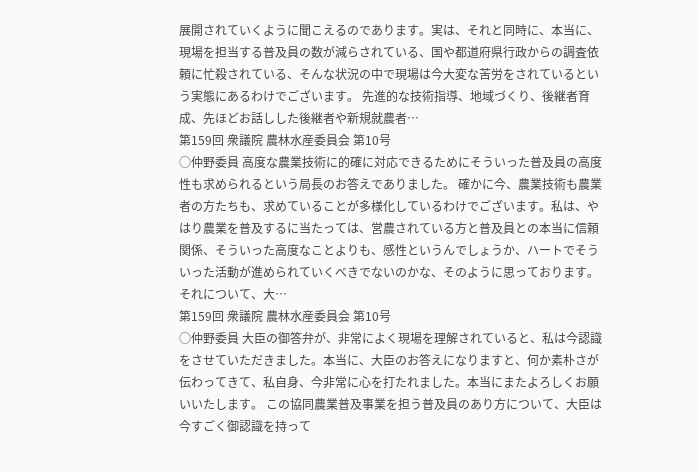展開されていくように聞こえるのであります。実は、それと同時に、本当に、現場を担当する普及員の数が減らされている、国や都道府県行政からの調査依頼に忙殺されている、そんな状況の中で現場は今大変な苦労をされているという実態にあるわけでございます。 先進的な技術指導、地域づくり、後継者育成、先ほどお話しした後継者や新規就農者…
第159回 衆議院 農林水産委員会 第10号
○仲野委員 高度な農業技術に的確に対応できるためにそういった普及員の高度性も求められるという局長のお答えでありました。 確かに今、農業技術も農業者の方たちも、求めていることが多様化しているわけでございます。私は、やはり農業を普及するに当たっては、営農されている方と普及員との本当に信頼関係、そういった高度なことよりも、感性というんでしょうか、ハートでそういった活動が進められていくべきでないのかな、そのように思っております。それについて、大…
第159回 衆議院 農林水産委員会 第10号
○仲野委員 大臣の御答弁が、非常によく現場を理解されていると、私は今認識をさせていただきました。本当に、大臣のお答えになりますと、何か素朴さが伝わってきて、私自身、今非常に心を打たれました。本当にまたよろしくお願いいたします。 この協同農業普及事業を担う普及員のあり方について、大臣は今すごく御認識を持って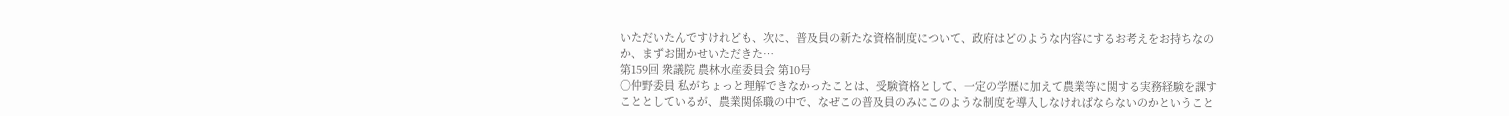いただいたんですけれども、次に、普及員の新たな資格制度について、政府はどのような内容にするお考えをお持ちなのか、まずお聞かせいただきた…
第159回 衆議院 農林水産委員会 第10号
○仲野委員 私がちょっと理解できなかったことは、受験資格として、一定の学歴に加えて農業等に関する実務経験を課すこととしているが、農業関係職の中で、なぜこの普及員のみにこのような制度を導入しなければならないのかということ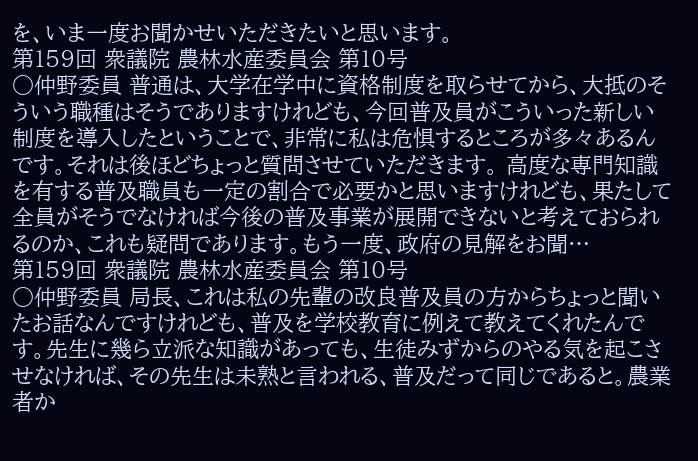を、いま一度お聞かせいただきたいと思います。
第159回 衆議院 農林水産委員会 第10号
○仲野委員 普通は、大学在学中に資格制度を取らせてから、大抵のそういう職種はそうでありますけれども、今回普及員がこういった新しい制度を導入したということで、非常に私は危惧するところが多々あるんです。それは後ほどちょっと質問させていただきます。 高度な専門知識を有する普及職員も一定の割合で必要かと思いますけれども、果たして全員がそうでなければ今後の普及事業が展開できないと考えておられるのか、これも疑問であります。もう一度、政府の見解をお聞…
第159回 衆議院 農林水産委員会 第10号
○仲野委員 局長、これは私の先輩の改良普及員の方からちょっと聞いたお話なんですけれども、普及を学校教育に例えて教えてくれたんです。先生に幾ら立派な知識があっても、生徒みずからのやる気を起こさせなければ、その先生は未熟と言われる、普及だって同じであると。農業者か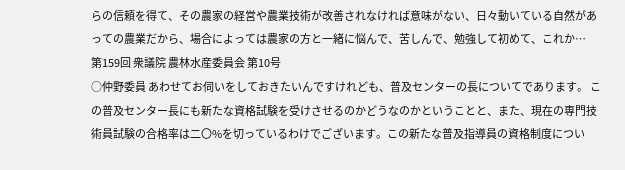らの信頼を得て、その農家の経営や農業技術が改善されなければ意味がない、日々動いている自然があっての農業だから、場合によっては農家の方と一緒に悩んで、苦しんで、勉強して初めて、これか…
第159回 衆議院 農林水産委員会 第10号
○仲野委員 あわせてお伺いをしておきたいんですけれども、普及センターの長についてであります。 この普及センター長にも新たな資格試験を受けさせるのかどうなのかということと、また、現在の専門技術員試験の合格率は二〇%を切っているわけでございます。この新たな普及指導員の資格制度につい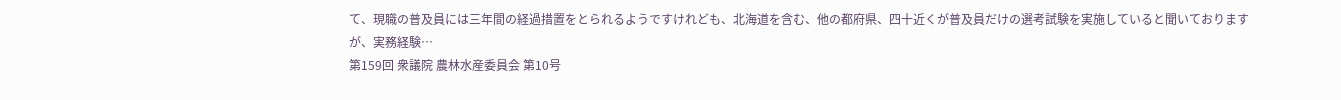て、現職の普及員には三年間の経過措置をとられるようですけれども、北海道を含む、他の都府県、四十近くが普及員だけの選考試験を実施していると聞いておりますが、実務経験…
第159回 衆議院 農林水産委員会 第10号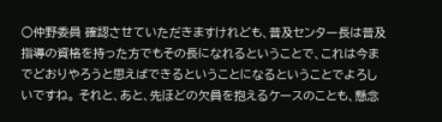○仲野委員 確認させていただきますけれども、普及センター長は普及指導の資格を持った方でもその長になれるということで、これは今までどおりやろうと思えばできるということになるということでよろしいですね。 それと、あと、先ほどの欠員を抱えるケースのことも、懸念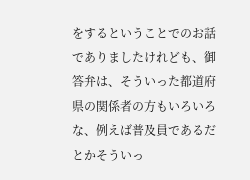をするということでのお話でありましたけれども、御答弁は、そういった都道府県の関係者の方もいろいろな、例えば普及員であるだとかそういっ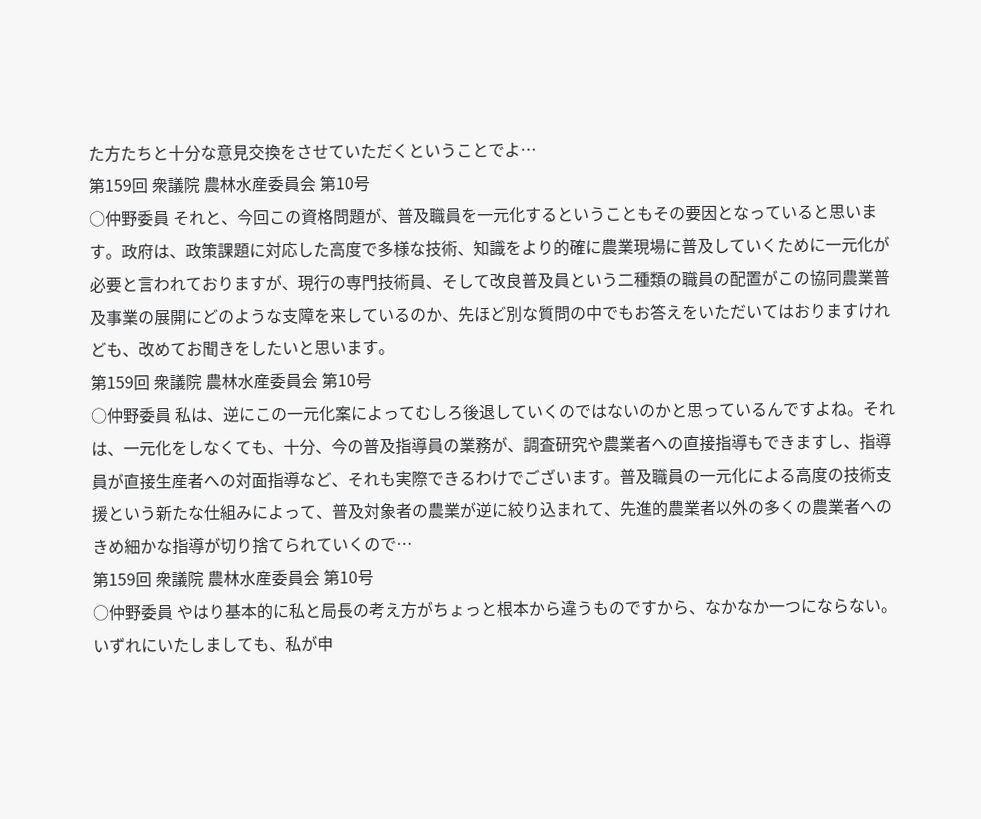た方たちと十分な意見交換をさせていただくということでよ…
第159回 衆議院 農林水産委員会 第10号
○仲野委員 それと、今回この資格問題が、普及職員を一元化するということもその要因となっていると思います。政府は、政策課題に対応した高度で多様な技術、知識をより的確に農業現場に普及していくために一元化が必要と言われておりますが、現行の専門技術員、そして改良普及員という二種類の職員の配置がこの協同農業普及事業の展開にどのような支障を来しているのか、先ほど別な質問の中でもお答えをいただいてはおりますけれども、改めてお聞きをしたいと思います。
第159回 衆議院 農林水産委員会 第10号
○仲野委員 私は、逆にこの一元化案によってむしろ後退していくのではないのかと思っているんですよね。それは、一元化をしなくても、十分、今の普及指導員の業務が、調査研究や農業者への直接指導もできますし、指導員が直接生産者への対面指導など、それも実際できるわけでございます。普及職員の一元化による高度の技術支援という新たな仕組みによって、普及対象者の農業が逆に絞り込まれて、先進的農業者以外の多くの農業者へのきめ細かな指導が切り捨てられていくので…
第159回 衆議院 農林水産委員会 第10号
○仲野委員 やはり基本的に私と局長の考え方がちょっと根本から違うものですから、なかなか一つにならない。 いずれにいたしましても、私が申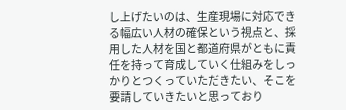し上げたいのは、生産現場に対応できる幅広い人材の確保という視点と、採用した人材を国と都道府県がともに責任を持って育成していく仕組みをしっかりとつくっていただきたい、そこを要請していきたいと思っており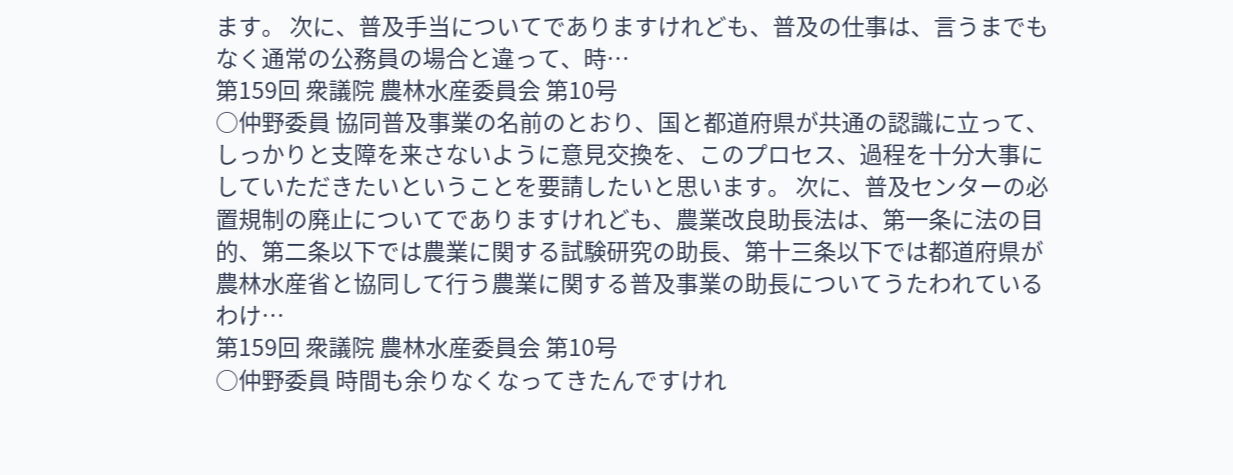ます。 次に、普及手当についてでありますけれども、普及の仕事は、言うまでもなく通常の公務員の場合と違って、時…
第159回 衆議院 農林水産委員会 第10号
○仲野委員 協同普及事業の名前のとおり、国と都道府県が共通の認識に立って、しっかりと支障を来さないように意見交換を、このプロセス、過程を十分大事にしていただきたいということを要請したいと思います。 次に、普及センターの必置規制の廃止についてでありますけれども、農業改良助長法は、第一条に法の目的、第二条以下では農業に関する試験研究の助長、第十三条以下では都道府県が農林水産省と協同して行う農業に関する普及事業の助長についてうたわれているわけ…
第159回 衆議院 農林水産委員会 第10号
○仲野委員 時間も余りなくなってきたんですけれ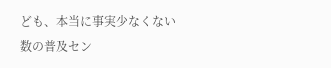ども、本当に事実少なくない数の普及セン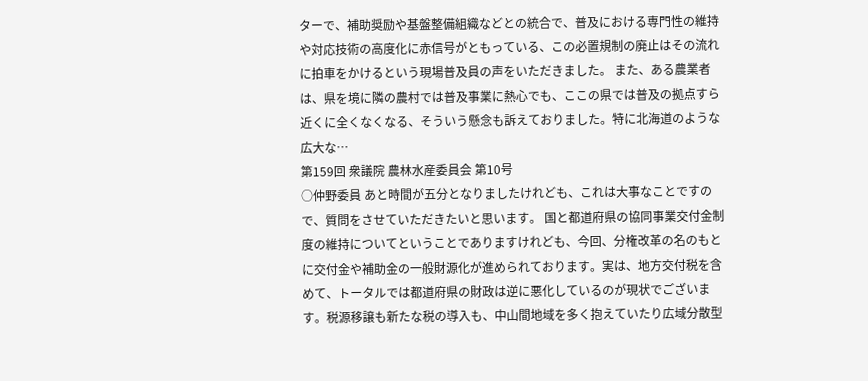ターで、補助奨励や基盤整備組織などとの統合で、普及における専門性の維持や対応技術の高度化に赤信号がともっている、この必置規制の廃止はその流れに拍車をかけるという現場普及員の声をいただきました。 また、ある農業者は、県を境に隣の農村では普及事業に熱心でも、ここの県では普及の拠点すら近くに全くなくなる、そういう懸念も訴えておりました。特に北海道のような広大な…
第159回 衆議院 農林水産委員会 第10号
○仲野委員 あと時間が五分となりましたけれども、これは大事なことですので、質問をさせていただきたいと思います。 国と都道府県の協同事業交付金制度の維持についてということでありますけれども、今回、分権改革の名のもとに交付金や補助金の一般財源化が進められております。実は、地方交付税を含めて、トータルでは都道府県の財政は逆に悪化しているのが現状でございます。税源移譲も新たな税の導入も、中山間地域を多く抱えていたり広域分散型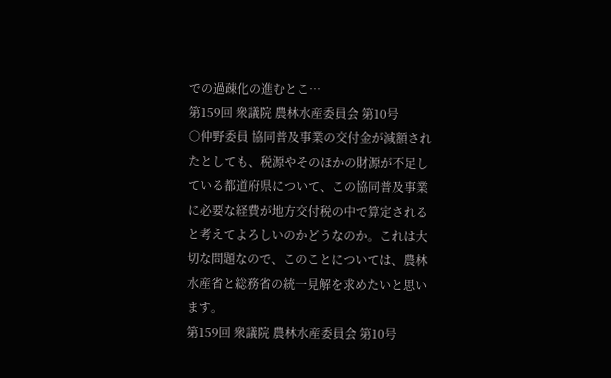での過疎化の進むとこ…
第159回 衆議院 農林水産委員会 第10号
○仲野委員 協同普及事業の交付金が減額されたとしても、税源やそのほかの財源が不足している都道府県について、この協同普及事業に必要な経費が地方交付税の中で算定されると考えてよろしいのかどうなのか。これは大切な問題なので、このことについては、農林水産省と総務省の統一見解を求めたいと思います。
第159回 衆議院 農林水産委員会 第10号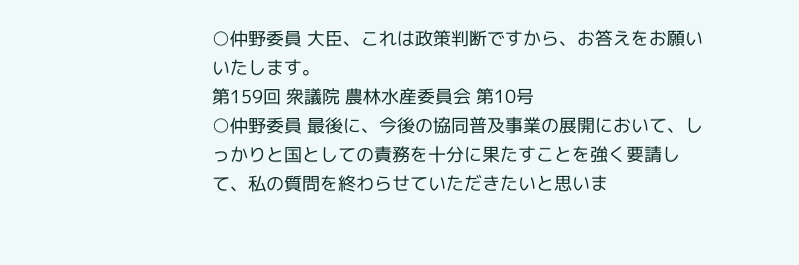○仲野委員 大臣、これは政策判断ですから、お答えをお願いいたします。
第159回 衆議院 農林水産委員会 第10号
○仲野委員 最後に、今後の協同普及事業の展開において、しっかりと国としての責務を十分に果たすことを強く要請して、私の質問を終わらせていただきたいと思いま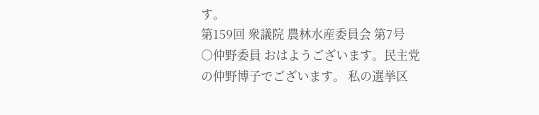す。
第159回 衆議院 農林水産委員会 第7号
○仲野委員 おはようございます。民主党の仲野博子でございます。 私の選挙区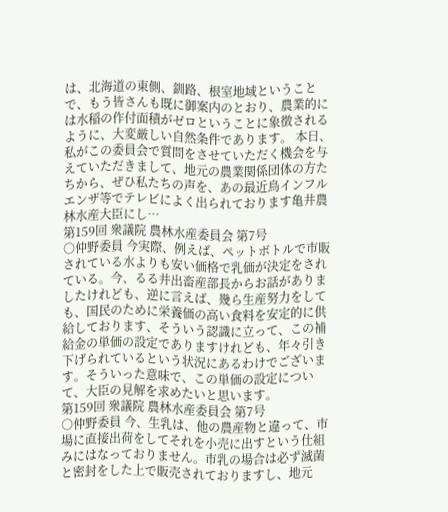は、北海道の東側、釧路、根室地域ということで、もう皆さんも既に御案内のとおり、農業的には水稲の作付面積がゼロということに象徴されるように、大変厳しい自然条件であります。 本日、私がこの委員会で質問をさせていただく機会を与えていただきまして、地元の農業関係団体の方たちから、ぜひ私たちの声を、あの最近鳥インフルエンザ等でテレビによく出られております亀井農林水産大臣にし…
第159回 衆議院 農林水産委員会 第7号
○仲野委員 今実際、例えば、ペットボトルで市販されている水よりも安い価格で乳価が決定をされている。今、るる井出畜産部長からお話がありましたけれども、逆に言えば、幾ら生産努力をしても、国民のために栄養価の高い食料を安定的に供給しております、そういう認識に立って、この補給金の単価の設定でありますけれども、年々引き下げられているという状況にあるわけでございます。そういった意味で、この単価の設定について、大臣の見解を求めたいと思います。
第159回 衆議院 農林水産委員会 第7号
○仲野委員 今、生乳は、他の農産物と違って、市場に直接出荷をしてそれを小売に出すという仕組みにはなっておりません。市乳の場合は必ず滅菌と密封をした上で販売されておりますし、地元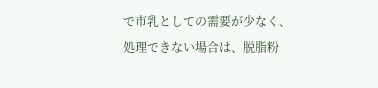で市乳としての需要が少なく、処理できない場合は、脱脂粉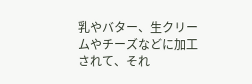乳やバター、生クリームやチーズなどに加工されて、それ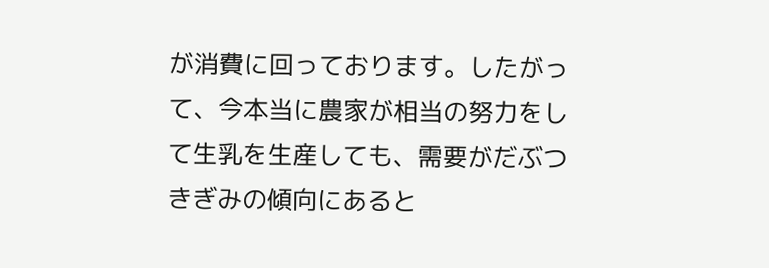が消費に回っております。したがって、今本当に農家が相当の努力をして生乳を生産しても、需要がだぶつきぎみの傾向にあると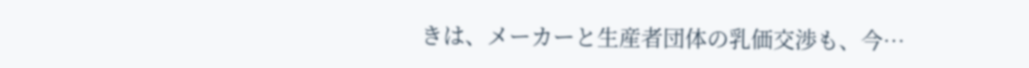きは、メーカーと生産者団体の乳価交渉も、今…